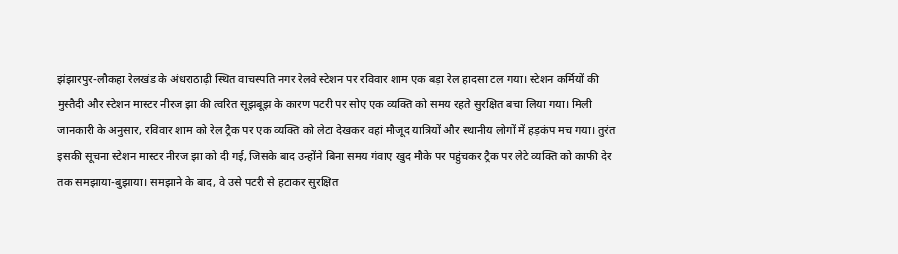झंझारपुर-लौकहा रेलखंड के अंधराठाढ़ी स्थित वाचस्पति नगर रेलवे स्टेशन पर रविवार शाम एक बड़ा रेल हादसा टल गया। स्टेशन कर्मियों की मुस्तैदी और स्टेशन मास्टर नीरज झा की त्वरित सूझबूझ के कारण पटरी पर सोए एक व्यक्ति को समय रहते सुरक्षित बचा लिया गया। मिली जानकारी के अनुसार, रविवार शाम को रेल ट्रैक पर एक व्यक्ति को लेटा देखकर वहां मौजूद यात्रियों और स्थानीय लोगों में हड़कंप मच गया। तुरंत इसकी सूचना स्टेशन मास्टर नीरज झा को दी गई, जिसके बाद उन्होंने बिना समय गंवाए खुद मौके पर पहुंचकर ट्रैक पर लेटे व्यक्ति को काफी देर तक समझाया-बुझाया। समझाने के बाद, वे उसे पटरी से हटाकर सुरक्षित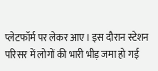प्लेटफॉर्म पर लेकर आए। इस दौरान स्टेशन परिसर में लोगों की भारी भीड़ जमा हो गई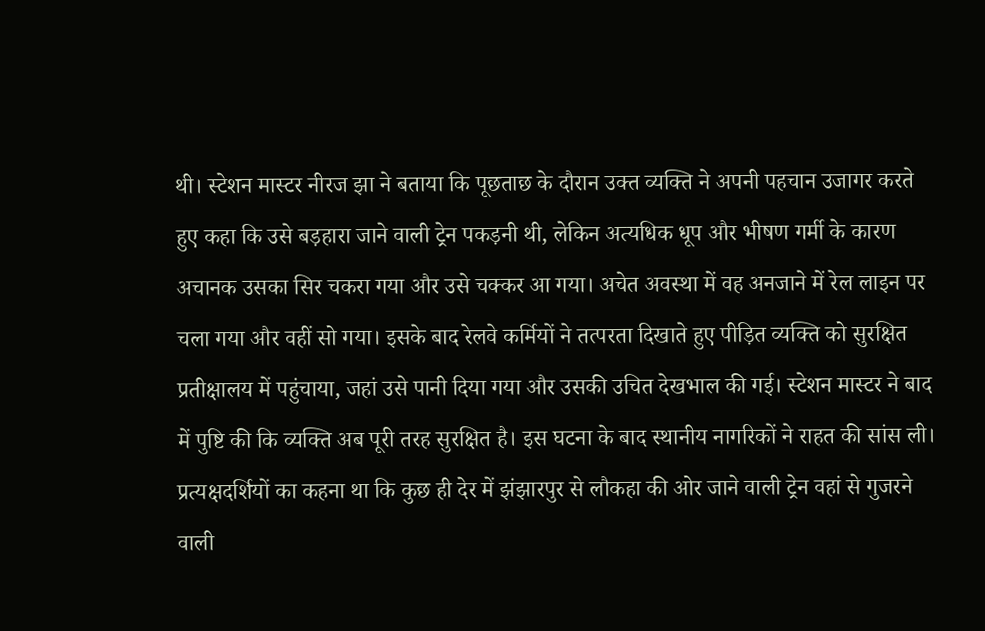थी। स्टेशन मास्टर नीरज झा ने बताया कि पूछताछ के दौरान उक्त व्यक्ति ने अपनी पहचान उजागर करते हुए कहा कि उसे बड़हारा जाने वाली ट्रेन पकड़नी थी, लेकिन अत्यधिक धूप और भीषण गर्मी के कारण अचानक उसका सिर चकरा गया और उसे चक्कर आ गया। अचेत अवस्था में वह अनजाने में रेल लाइन पर चला गया और वहीं सो गया। इसके बाद रेलवे कर्मियों ने तत्परता दिखाते हुए पीड़ित व्यक्ति को सुरक्षित प्रतीक्षालय में पहुंचाया, जहां उसे पानी दिया गया और उसकी उचित देखभाल की गई। स्टेशन मास्टर ने बाद में पुष्टि की कि व्यक्ति अब पूरी तरह सुरक्षित है। इस घटना के बाद स्थानीय नागरिकों ने राहत की सांस ली। प्रत्यक्षदर्शियों का कहना था कि कुछ ही देर में झंझारपुर से लौकहा की ओर जाने वाली ट्रेन वहां से गुजरने वाली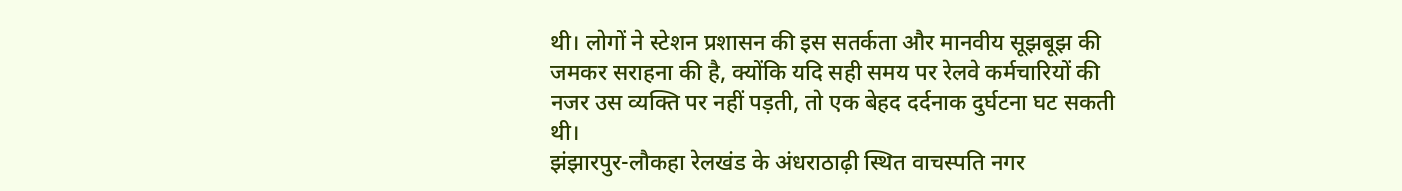थी। लोगों ने स्टेशन प्रशासन की इस सतर्कता और मानवीय सूझबूझ की जमकर सराहना की है, क्योंकि यदि सही समय पर रेलवे कर्मचारियों की नजर उस व्यक्ति पर नहीं पड़ती, तो एक बेहद दर्दनाक दुर्घटना घट सकती थी।
झंझारपुर-लौकहा रेलखंड के अंधराठाढ़ी स्थित वाचस्पति नगर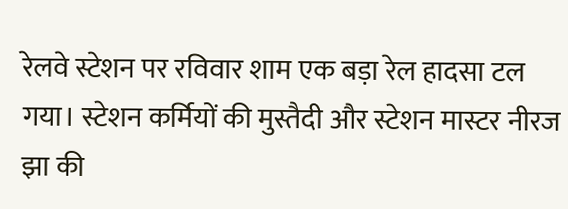रेलवे स्टेशन पर रविवार शाम एक बड़ा रेल हादसा टल गया। स्टेशन कर्मियों की मुस्तैदी और स्टेशन मास्टर नीरज झा की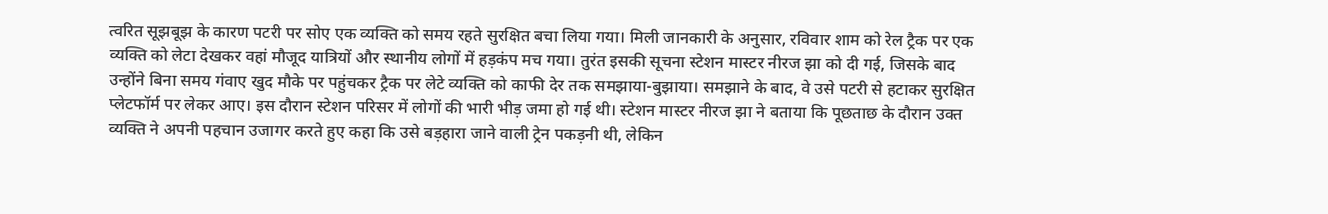त्वरित सूझबूझ के कारण पटरी पर सोए एक व्यक्ति को समय रहते सुरक्षित बचा लिया गया। मिली जानकारी के अनुसार, रविवार शाम को रेल ट्रैक पर एक व्यक्ति को लेटा देखकर वहां मौजूद यात्रियों और स्थानीय लोगों में हड़कंप मच गया। तुरंत इसकी सूचना स्टेशन मास्टर नीरज झा को दी गई, जिसके बाद उन्होंने बिना समय गंवाए खुद मौके पर पहुंचकर ट्रैक पर लेटे व्यक्ति को काफी देर तक समझाया-बुझाया। समझाने के बाद, वे उसे पटरी से हटाकर सुरक्षित प्लेटफॉर्म पर लेकर आए। इस दौरान स्टेशन परिसर में लोगों की भारी भीड़ जमा हो गई थी। स्टेशन मास्टर नीरज झा ने बताया कि पूछताछ के दौरान उक्त व्यक्ति ने अपनी पहचान उजागर करते हुए कहा कि उसे बड़हारा जाने वाली ट्रेन पकड़नी थी, लेकिन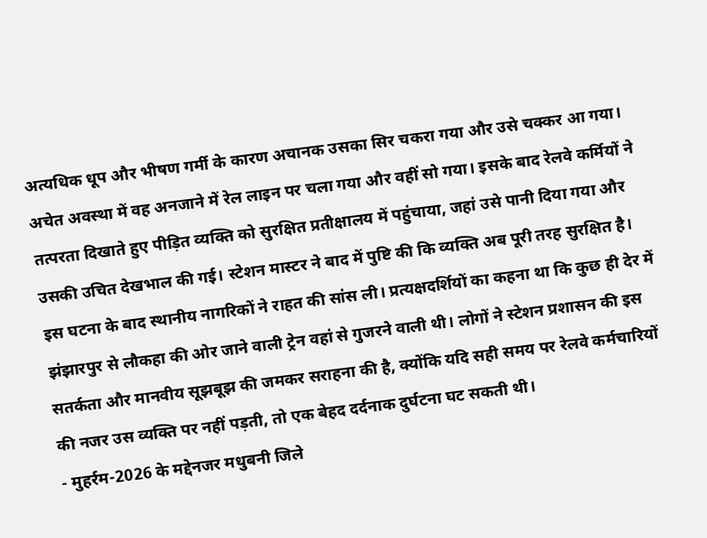अत्यधिक धूप और भीषण गर्मी के कारण अचानक उसका सिर चकरा गया और उसे चक्कर आ गया। अचेत अवस्था में वह अनजाने में रेल लाइन पर चला गया और वहीं सो गया। इसके बाद रेलवे कर्मियों ने तत्परता दिखाते हुए पीड़ित व्यक्ति को सुरक्षित प्रतीक्षालय में पहुंचाया, जहां उसे पानी दिया गया और उसकी उचित देखभाल की गई। स्टेशन मास्टर ने बाद में पुष्टि की कि व्यक्ति अब पूरी तरह सुरक्षित है। इस घटना के बाद स्थानीय नागरिकों ने राहत की सांस ली। प्रत्यक्षदर्शियों का कहना था कि कुछ ही देर में झंझारपुर से लौकहा की ओर जाने वाली ट्रेन वहां से गुजरने वाली थी। लोगों ने स्टेशन प्रशासन की इस सतर्कता और मानवीय सूझबूझ की जमकर सराहना की है, क्योंकि यदि सही समय पर रेलवे कर्मचारियों की नजर उस व्यक्ति पर नहीं पड़ती, तो एक बेहद दर्दनाक दुर्घटना घट सकती थी।
- मुहर्रम-2026 के मद्देनजर मधुबनी जिले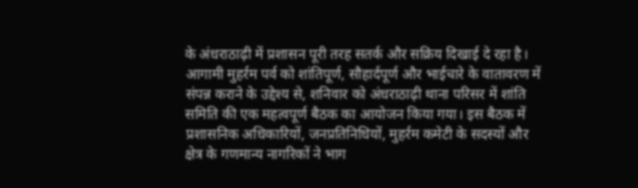के अंधराठाढ़ी में प्रशासन पूरी तरह सतर्क और सक्रिय दिखाई दे रहा है। आगामी मुहर्रम पर्व को शांतिपूर्ण, सौहार्दपूर्ण और भाईचारे के वातावरण में संपन्न कराने के उद्देश्य से, शनिवार को अंधराठाढ़ी थाना परिसर में शांति समिति की एक महत्वपूर्ण बैठक का आयोजन किया गया। इस बैठक में प्रशासनिक अधिकारियों, जनप्रतिनिधियों, मुहर्रम कमेटी के सदस्यों और क्षेत्र के गणमान्य नागरिकों ने भाग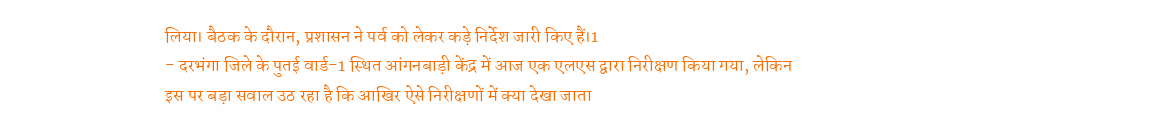लिया। बैठक के दौरान, प्रशासन ने पर्व को लेकर कड़े निर्देश जारी किए हैं।1
- दरभंगा जिले के पुतई वार्ड-1 स्थित आंगनबाड़ी केंद्र में आज एक एलएस द्वारा निरीक्षण किया गया, लेकिन इस पर बड़ा सवाल उठ रहा है कि आखिर ऐसे निरीक्षणों में क्या देखा जाता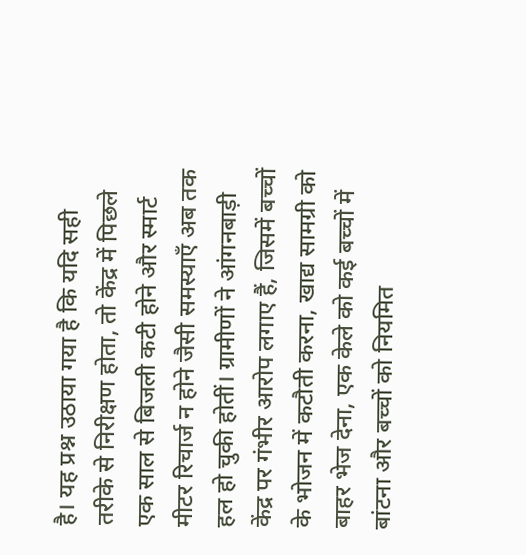है। यह प्रश्न उठाया गया है कि यदि सही तरीके से निरीक्षण होता, तो केंद्र में पिछले एक साल से बिजली कटी होने और स्मार्ट मीटर रिचार्ज न होने जैसी समस्याएँ अब तक हल हो चुकी होतीं। ग्रामीणों ने आंगनबाड़ी केंद्र पर गंभीर आरोप लगाए हैं, जिसमें बच्चों के भोजन में कटौती करना, खाद्य सामग्री को बाहर भेज देना, एक केले को कई बच्चों में बांटना और बच्चों को नियमित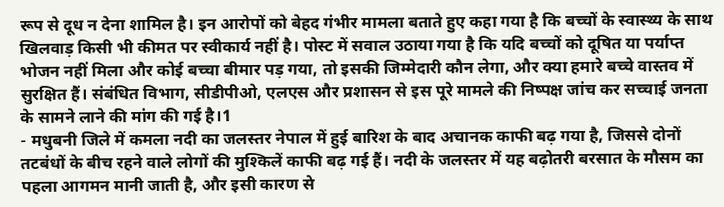रूप से दूध न देना शामिल है। इन आरोपों को बेहद गंभीर मामला बताते हुए कहा गया है कि बच्चों के स्वास्थ्य के साथ खिलवाड़ किसी भी कीमत पर स्वीकार्य नहीं है। पोस्ट में सवाल उठाया गया है कि यदि बच्चों को दूषित या पर्याप्त भोजन नहीं मिला और कोई बच्चा बीमार पड़ गया, तो इसकी जिम्मेदारी कौन लेगा, और क्या हमारे बच्चे वास्तव में सुरक्षित हैं। संबंधित विभाग, सीडीपीओ, एलएस और प्रशासन से इस पूरे मामले की निष्पक्ष जांच कर सच्चाई जनता के सामने लाने की मांग की गई है।1
- मधुबनी जिले में कमला नदी का जलस्तर नेपाल में हुई बारिश के बाद अचानक काफी बढ़ गया है, जिससे दोनों तटबंधों के बीच रहने वाले लोगों की मुश्किलें काफी बढ़ गई हैं। नदी के जलस्तर में यह बढ़ोतरी बरसात के मौसम का पहला आगमन मानी जाती है, और इसी कारण से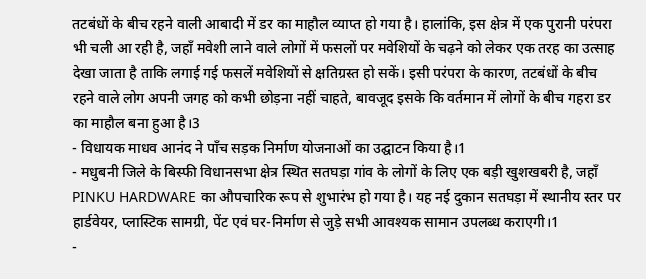तटबंधों के बीच रहने वाली आबादी में डर का माहौल व्याप्त हो गया है। हालांकि, इस क्षेत्र में एक पुरानी परंपरा भी चली आ रही है, जहाँ मवेशी लाने वाले लोगों में फसलों पर मवेशियों के चढ़ने को लेकर एक तरह का उत्साह देखा जाता है ताकि लगाई गई फसलें मवेशियों से क्षतिग्रस्त हो सकें। इसी परंपरा के कारण, तटबंधों के बीच रहने वाले लोग अपनी जगह को कभी छोड़ना नहीं चाहते, बावजूद इसके कि वर्तमान में लोगों के बीच गहरा डर का माहौल बना हुआ है।3
- विधायक माधव आनंद ने पाँच सड़क निर्माण योजनाओं का उद्घाटन किया है।1
- मधुबनी जिले के बिस्फी विधानसभा क्षेत्र स्थित सतघड़ा गांव के लोगों के लिए एक बड़ी खुशखबरी है, जहाँ PINKU HARDWARE का औपचारिक रूप से शुभारंभ हो गया है। यह नई दुकान सतघड़ा में स्थानीय स्तर पर हार्डवेयर, प्लास्टिक सामग्री, पेंट एवं घर-निर्माण से जुड़े सभी आवश्यक सामान उपलब्ध कराएगी।1
-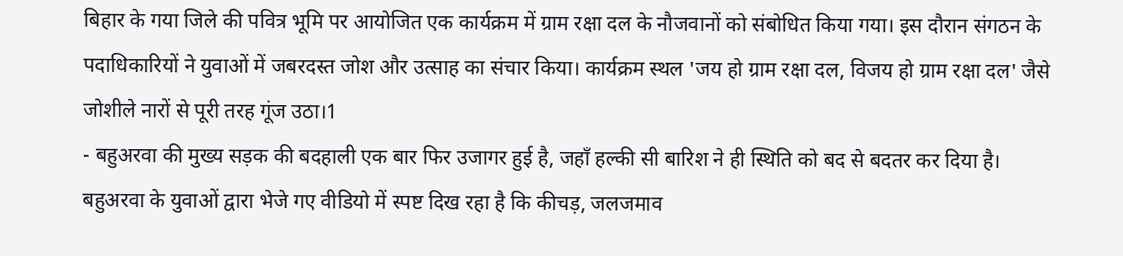बिहार के गया जिले की पवित्र भूमि पर आयोजित एक कार्यक्रम में ग्राम रक्षा दल के नौजवानों को संबोधित किया गया। इस दौरान संगठन के पदाधिकारियों ने युवाओं में जबरदस्त जोश और उत्साह का संचार किया। कार्यक्रम स्थल 'जय हो ग्राम रक्षा दल, विजय हो ग्राम रक्षा दल' जैसे जोशीले नारों से पूरी तरह गूंज उठा।1
- बहुअरवा की मुख्य सड़क की बदहाली एक बार फिर उजागर हुई है, जहाँ हल्की सी बारिश ने ही स्थिति को बद से बदतर कर दिया है। बहुअरवा के युवाओं द्वारा भेजे गए वीडियो में स्पष्ट दिख रहा है कि कीचड़, जलजमाव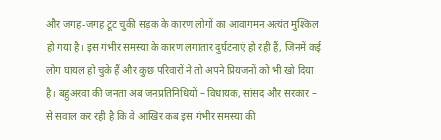और जगह-जगह टूट चुकी सड़क के कारण लोगों का आवागमन अत्यंत मुश्किल हो गया है। इस गंभीर समस्या के कारण लगातार दुर्घटनाएं हो रही हैं, जिनमें कई लोग घायल हो चुके हैं और कुछ परिवारों ने तो अपने प्रियजनों को भी खो दिया है। बहुअरवा की जनता अब जनप्रतिनिधियों – विधायक, सांसद और सरकार – से सवाल कर रही है कि वे आखिर कब इस गंभीर समस्या की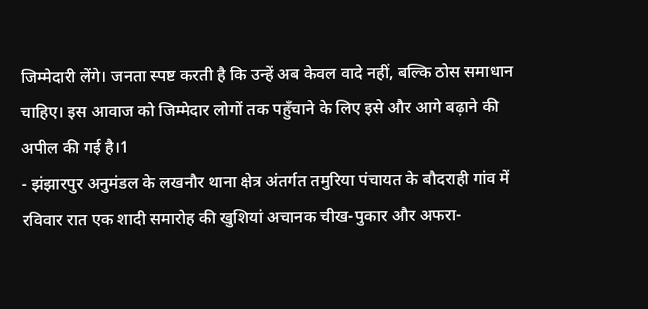जिम्मेदारी लेंगे। जनता स्पष्ट करती है कि उन्हें अब केवल वादे नहीं, बल्कि ठोस समाधान चाहिए। इस आवाज को जिम्मेदार लोगों तक पहुँचाने के लिए इसे और आगे बढ़ाने की अपील की गई है।1
- झंझारपुर अनुमंडल के लखनौर थाना क्षेत्र अंतर्गत तमुरिया पंचायत के बौदराही गांव में रविवार रात एक शादी समारोह की खुशियां अचानक चीख-पुकार और अफरा-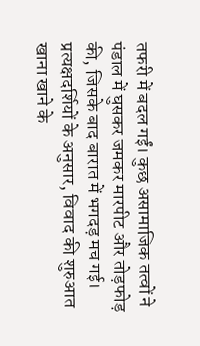तफरी में बदल गईं। कुछ असामाजिक तत्वों ने पंडाल में घुसकर जमकर मारपीट और तोड़फोड़ की, जिसके बाद बारात में भगदड़ मच गई। प्रत्यक्षदर्शियों के अनुसार, विवाद की शुरुआत खाना खाने के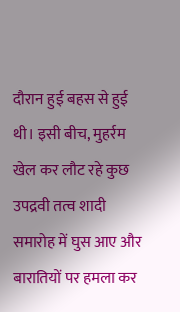दौरान हुई बहस से हुई थी। इसी बीच, मुहर्रम खेल कर लौट रहे कुछ उपद्रवी तत्व शादी समारोह में घुस आए और बारातियों पर हमला कर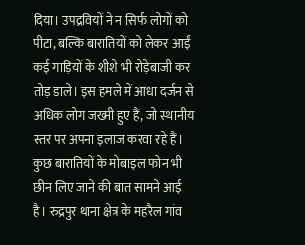दिया। उपद्रवियों ने न सिर्फ लोगों को पीटा, बल्कि बारातियों को लेकर आईं कई गाड़ियों के शीशे भी रोड़ेबाजी कर तोड़ डाले। इस हमले में आधा दर्जन से अधिक लोग जख्मी हुए हैं, जो स्थानीय स्तर पर अपना इलाज करवा रहे हैं। कुछ बारातियों के मोबाइल फोन भी छीन लिए जाने की बात सामने आई है। रुद्रपुर थाना क्षेत्र के महरैल गांव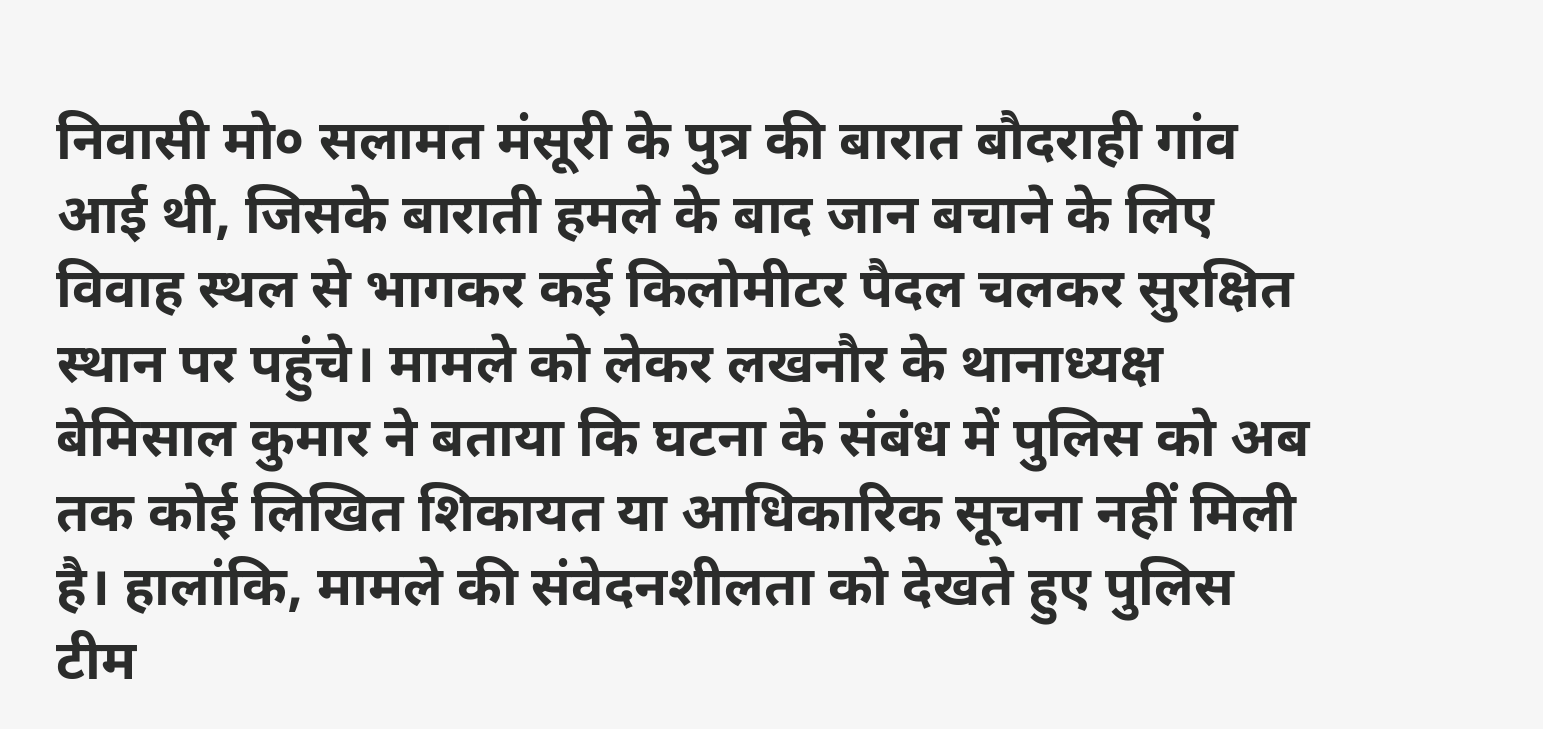निवासी मो० सलामत मंसूरी के पुत्र की बारात बौदराही गांव आई थी, जिसके बाराती हमले के बाद जान बचाने के लिए विवाह स्थल से भागकर कई किलोमीटर पैदल चलकर सुरक्षित स्थान पर पहुंचे। मामले को लेकर लखनौर के थानाध्यक्ष बेमिसाल कुमार ने बताया कि घटना के संबंध में पुलिस को अब तक कोई लिखित शिकायत या आधिकारिक सूचना नहीं मिली है। हालांकि, मामले की संवेदनशीलता को देखते हुए पुलिस टीम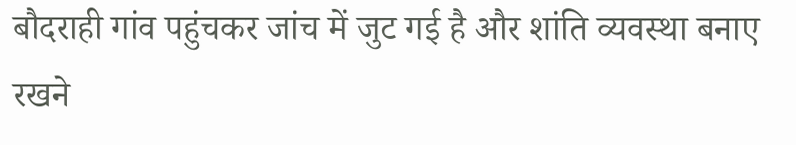बौदराही गांव पहुंचकर जांच में जुट गई है और शांति व्यवस्था बनाए रखने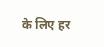के लिए हर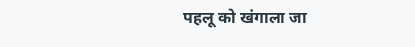पहलू को खंगाला जा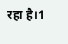रहा है।1